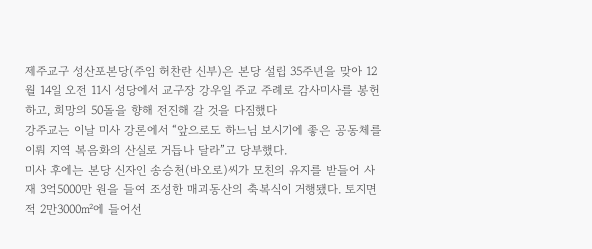제주교구 성산포본당(주임 허찬란 신부)은 본당 설립 35주년을 맞아 12월 14일 오전 11시 성당에서 교구장 강우일 주교 주례로 감사미사를 봉헌하고, 희망의 50돌을 향해 전진해 갈 것을 다짐했다
강주교는 이날 미사 강론에서 “앞으로도 하느님 보시기에 좋은 공동체를 이뤄 지역 복음화의 산실로 거듭나 달라”고 당부했다.
미사 후에는 본당 신자인 송승천(바오로)씨가 모친의 유지를 받들어 사재 3억5000만 원을 들여 조성한 매괴동산의 축복식이 거행됐다. 토지면적 2만3000㎡에 들어선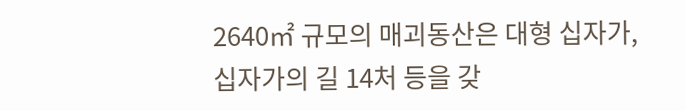2640㎡ 규모의 매괴동산은 대형 십자가, 십자가의 길 14처 등을 갖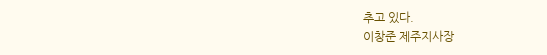추고 있다.
이창준 제주지사장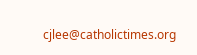cjlee@catholictimes.org